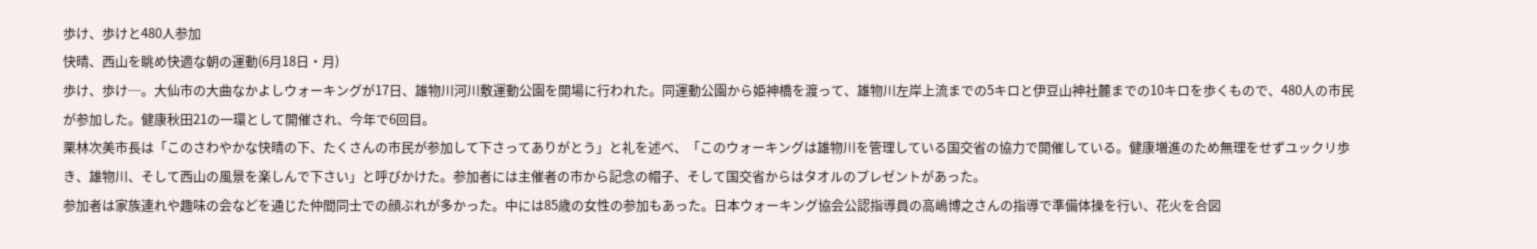歩け、歩けと480人参加
快晴、西山を眺め快適な朝の運動(6月18日・月)
歩け、歩け─。大仙市の大曲なかよしウォーキングが17日、雄物川河川敷運動公園を開場に行われた。同運動公園から姫神橋を渡って、雄物川左岸上流までの5キロと伊豆山神社麓までの10キロを歩くもので、480人の市民が参加した。健康秋田21の一環として開催され、今年で6回目。
栗林次美市長は「このさわやかな快晴の下、たくさんの市民が参加して下さってありがとう」と礼を述べ、「このウォーキングは雄物川を管理している国交省の協力で開催している。健康増進のため無理をせずユックリ歩き、雄物川、そして西山の風景を楽しんで下さい」と呼びかけた。参加者には主催者の市から記念の帽子、そして国交省からはタオルのプレゼントがあった。
参加者は家族連れや趣味の会などを通じた仲間同士での顔ぶれが多かった。中には85歳の女性の参加もあった。日本ウォーキング協会公認指導員の高嶋博之さんの指導で準備体操を行い、花火を合図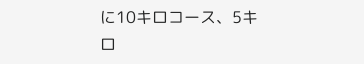に10キロコース、5キロ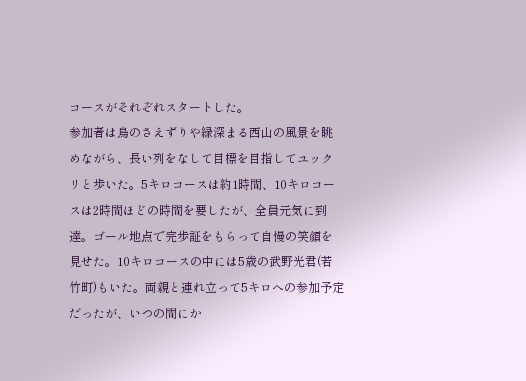コースがそれぞれスタートした。
参加者は鳥のさえずりや緑深まる西山の風景を眺めながら、長い列をなして目標を目指してユックリと歩いた。5キロコースは約1時間、10キロコースは2時間ほどの時間を要したが、全員元気に到達。ゴール地点で完歩証をもらって自慢の笑顔を見せた。10キロコースの中には5歳の武野光君(若竹町)もいた。両親と連れ立って5キロへの参加予定だったが、いつの間にか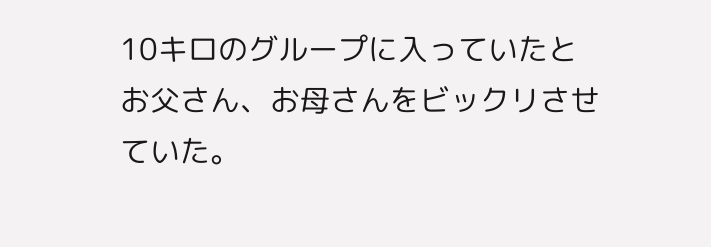10キロのグループに入っていたとお父さん、お母さんをビックリさせていた。